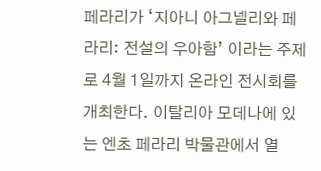페라리가 ‘지아니 아그넬리와 페라리: 전설의 우아함’ 이라는 주제로 4월 1일까지 온라인 전시회를 개최한다. 이탈리아 모데나에 있는 엔초 페라리 박물관에서 열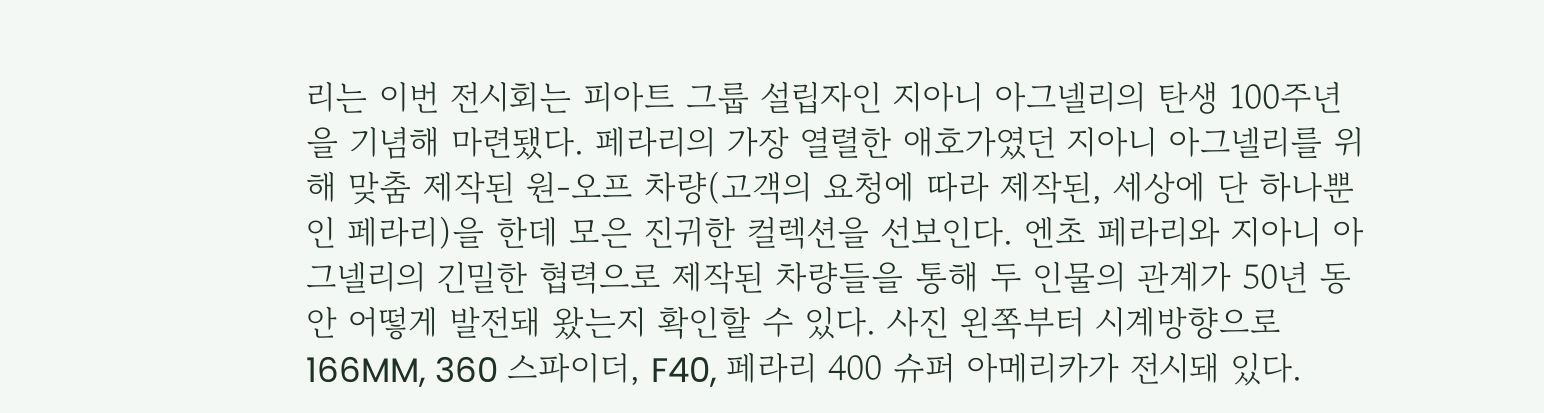리는 이번 전시회는 피아트 그룹 설립자인 지아니 아그넬리의 탄생 100주년을 기념해 마련됐다. 페라리의 가장 열렬한 애호가였던 지아니 아그넬리를 위해 맞춤 제작된 원-오프 차량(고객의 요청에 따라 제작된, 세상에 단 하나뿐인 페라리)을 한데 모은 진귀한 컬렉션을 선보인다. 엔초 페라리와 지아니 아그넬리의 긴밀한 협력으로 제작된 차량들을 통해 두 인물의 관계가 50년 동안 어떻게 발전돼 왔는지 확인할 수 있다. 사진 왼쪽부터 시계방향으로 166MM, 360 스파이더, F40, 페라리 400 슈퍼 아메리카가 전시돼 있다.